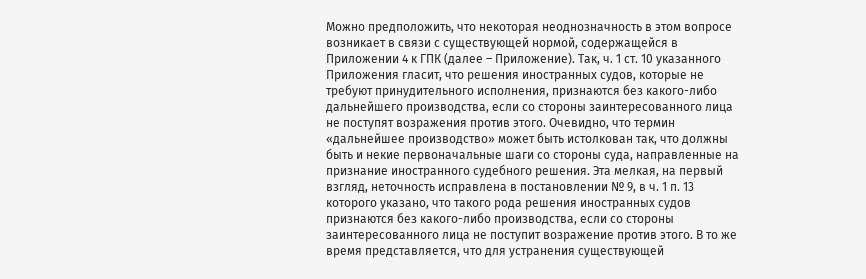Можно предположить, что некоторая неоднозначность в этом вопросе возникает в связи с существующей нормой, содержащейся в Приложении 4 к ГПК (далее – Приложение). Так, ч. 1 ст. 10 указанного Приложения гласит, что решения иностранных судов, которые не требуют принудительного исполнения, признаются без какого-либо дальнейшего производства, если со стороны заинтересованного лица не поступят возражения против этого. Очевидно, что термин «дальнейшее производство» может быть истолкован так, что должны быть и некие первоначальные шаги со стороны суда, направленные на признание иностранного судебного решения. Эта мелкая, на первый взгляд, неточность исправлена в постановлении № 9, в ч. 1 п. 13 которого указано, что такого рода решения иностранных судов признаются без какого-либо производства, если со стороны заинтересованного лица не поступит возражение против этого. В то же время представляется, что для устранения существующей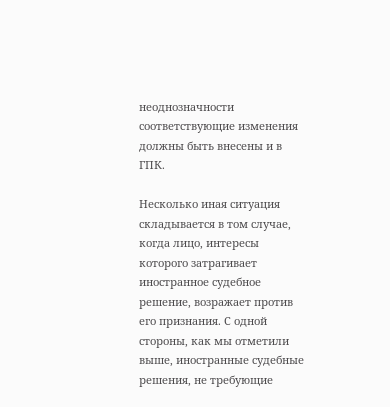неоднозначности соответствующие изменения должны быть внесены и в ГПК.

Несколько иная ситуация складывается в том случае, когда лицо, интересы которого затрагивает иностранное судебное решение, возражает против его признания. С одной стороны, как мы отметили выше, иностранные судебные решения, не требующие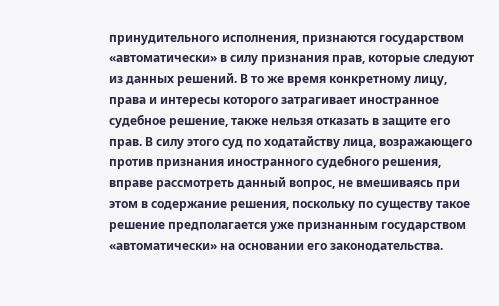принудительного исполнения, признаются государством «автоматически» в силу признания прав, которые следуют из данных решений. В то же время конкретному лицу, права и интересы которого затрагивает иностранное судебное решение, также нельзя отказать в защите его прав. В силу этого суд по ходатайству лица, возражающего против признания иностранного судебного решения, вправе рассмотреть данный вопрос, не вмешиваясь при этом в содержание решения, поскольку по существу такое решение предполагается уже признанным государством «автоматически» на основании его законодательства.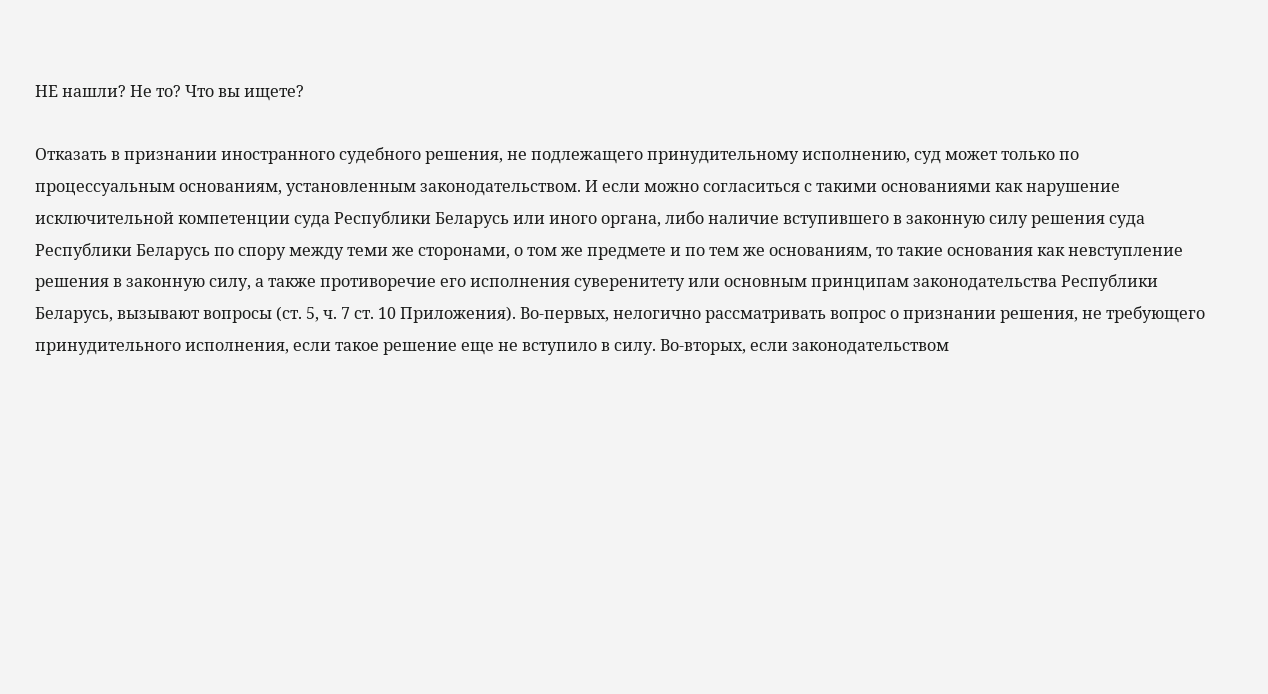НЕ нашли? Не то? Что вы ищете?

Отказать в признании иностранного судебного решения, не подлежащего принудительному исполнению, суд может только по процессуальным основаниям, установленным законодательством. И если можно согласиться с такими основаниями как нарушение исключительной компетенции суда Республики Беларусь или иного органа, либо наличие вступившего в законную силу решения суда Республики Беларусь по спору между теми же сторонами, о том же предмете и по тем же основаниям, то такие основания как невступление решения в законную силу, а также противоречие его исполнения суверенитету или основным принципам законодательства Республики Беларусь, вызывают вопросы (ст. 5, ч. 7 ст. 10 Приложения). Во-первых, нелогично рассматривать вопрос о признании решения, не требующего принудительного исполнения, если такое решение еще не вступило в силу. Во-вторых, если законодательством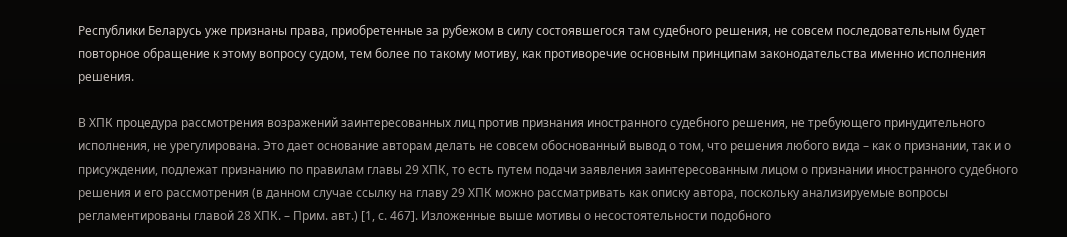Республики Беларусь уже признаны права, приобретенные за рубежом в силу состоявшегося там судебного решения, не совсем последовательным будет повторное обращение к этому вопросу судом, тем более по такому мотиву, как противоречие основным принципам законодательства именно исполнения решения.

В ХПК процедура рассмотрения возражений заинтересованных лиц против признания иностранного судебного решения, не требующего принудительного исполнения, не урегулирована. Это дает основание авторам делать не совсем обоснованный вывод о том, что решения любого вида – как о признании, так и о присуждении, подлежат признанию по правилам главы 29 ХПК, то есть путем подачи заявления заинтересованным лицом о признании иностранного судебного решения и его рассмотрения (в данном случае ссылку на главу 29 ХПК можно рассматривать как описку автора, поскольку анализируемые вопросы регламентированы главой 28 ХПК. – Прим. авт.) [1, с. 467]. Изложенные выше мотивы о несостоятельности подобного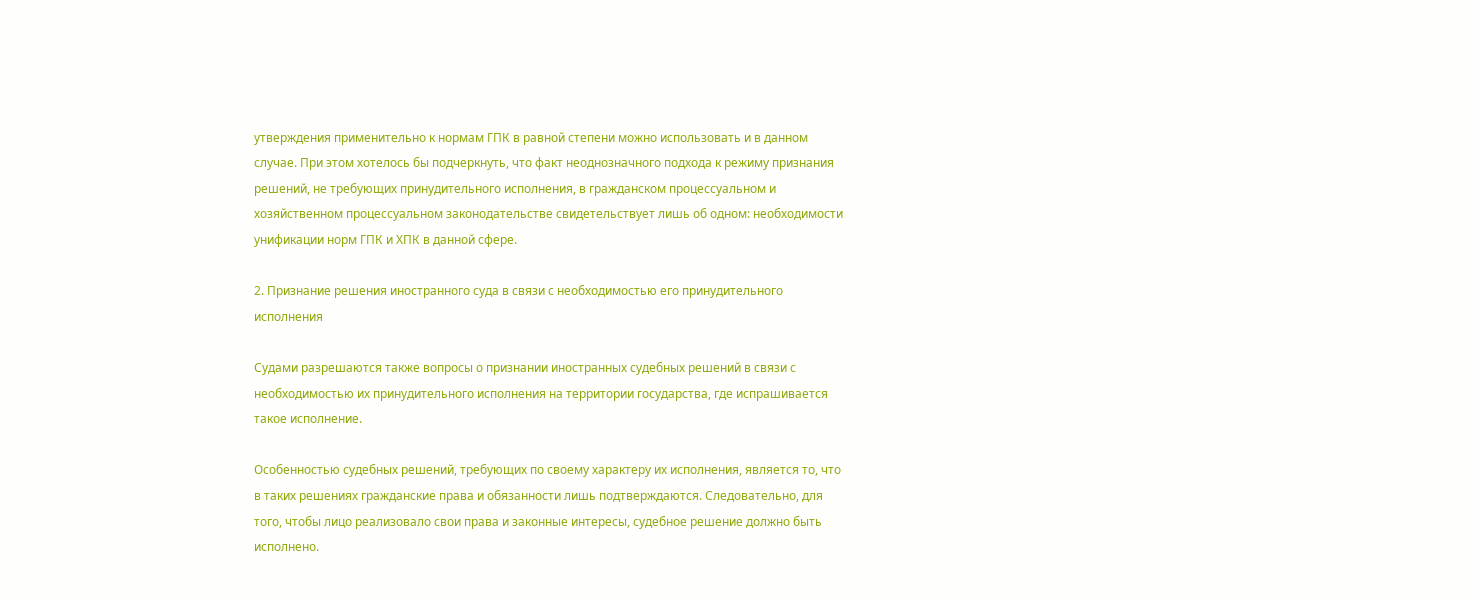утверждения применительно к нормам ГПК в равной степени можно использовать и в данном случае. При этом хотелось бы подчеркнуть, что факт неоднозначного подхода к режиму признания решений, не требующих принудительного исполнения, в гражданском процессуальном и хозяйственном процессуальном законодательстве свидетельствует лишь об одном: необходимости унификации норм ГПК и ХПК в данной сфере.

2. Признание решения иностранного суда в связи с необходимостью его принудительного исполнения

Судами разрешаются также вопросы о признании иностранных судебных решений в связи с необходимостью их принудительного исполнения на территории государства, где испрашивается такое исполнение.

Особенностью судебных решений, требующих по своему характеру их исполнения, является то, что в таких решениях гражданские права и обязанности лишь подтверждаются. Следовательно, для того, чтобы лицо реализовало свои права и законные интересы, судебное решение должно быть исполнено.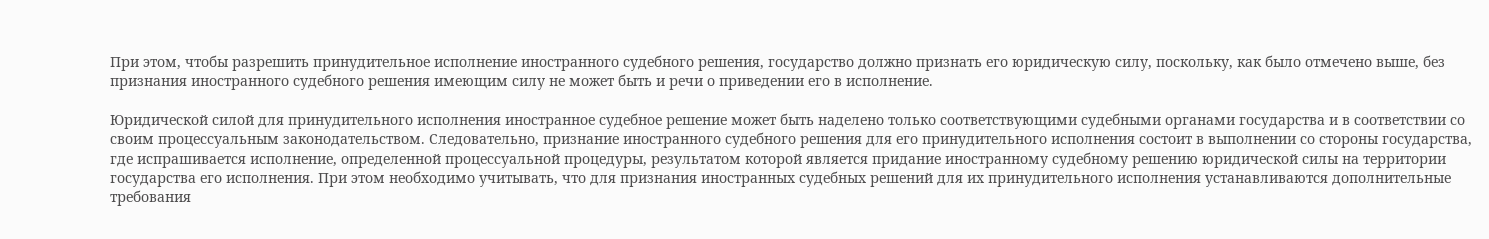При этом, чтобы разрешить принудительное исполнение иностранного судебного решения, государство должно признать его юридическую силу, поскольку, как было отмечено выше, без признания иностранного судебного решения имеющим силу не может быть и речи о приведении его в исполнение.

Юридической силой для принудительного исполнения иностранное судебное решение может быть наделено только соответствующими судебными органами государства и в соответствии со своим процессуальным законодательством. Следовательно, признание иностранного судебного решения для его принудительного исполнения состоит в выполнении со стороны государства, где испрашивается исполнение, определенной процессуальной процедуры, результатом которой является придание иностранному судебному решению юридической силы на территории государства его исполнения. При этом необходимо учитывать, что для признания иностранных судебных решений для их принудительного исполнения устанавливаются дополнительные требования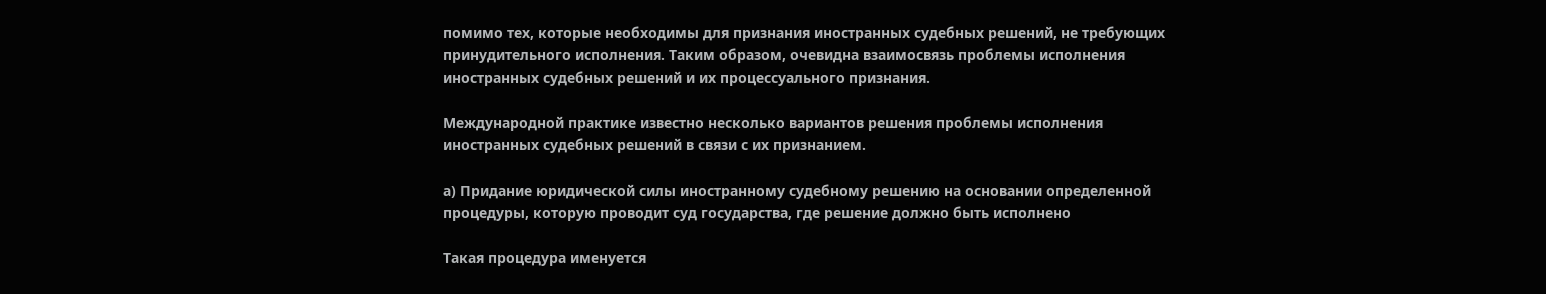помимо тех, которые необходимы для признания иностранных судебных решений, не требующих принудительного исполнения. Таким образом, очевидна взаимосвязь проблемы исполнения иностранных судебных решений и их процессуального признания.

Международной практике известно несколько вариантов решения проблемы исполнения иностранных судебных решений в связи с их признанием.

а) Придание юридической силы иностранному судебному решению на основании определенной процедуры, которую проводит суд государства, где решение должно быть исполнено

Такая процедура именуется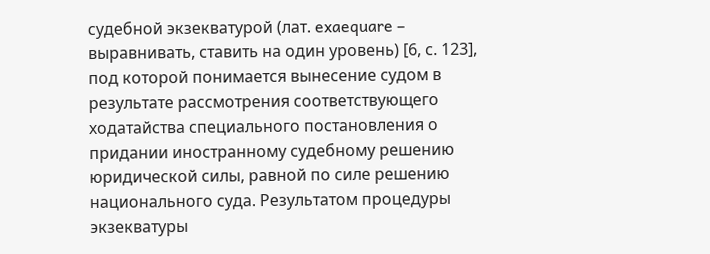судебной экзекватурой (лат. exaequare – выравнивать, ставить на один уровень) [6, с. 123], под которой понимается вынесение судом в результате рассмотрения соответствующего ходатайства специального постановления о придании иностранному судебному решению юридической силы, равной по силе решению национального суда. Результатом процедуры экзекватуры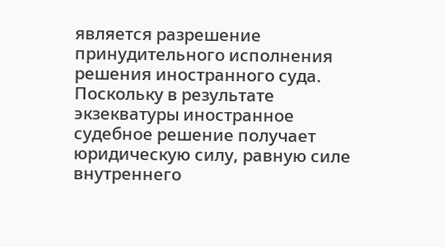является разрешение принудительного исполнения решения иностранного суда. Поскольку в результате экзекватуры иностранное судебное решение получает юридическую силу, равную силе внутреннего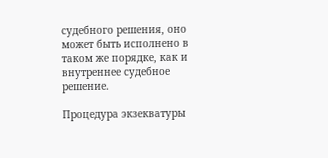судебного решения, оно может быть исполнено в таком же порядке, как и внутреннее судебное решение.

Процедура экзекватуры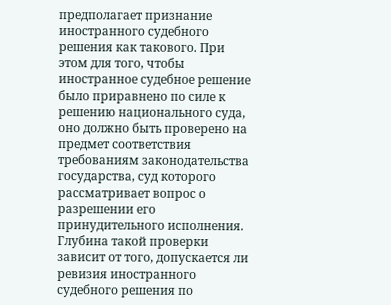предполагает признание иностранного судебного решения как такового. При этом для того, чтобы иностранное судебное решение было приравнено по силе к решению национального суда, оно должно быть проверено на предмет соответствия требованиям законодательства государства, суд которого рассматривает вопрос о разрешении его принудительного исполнения. Глубина такой проверки зависит от того, допускается ли ревизия иностранного судебного решения по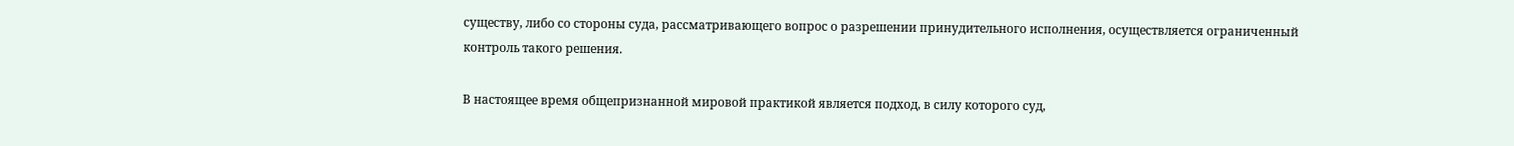существу, либо со стороны суда, рассматривающего вопрос о разрешении принудительного исполнения, осуществляется ограниченный контроль такого решения.

В настоящее время общепризнанной мировой практикой является подход, в силу которого суд,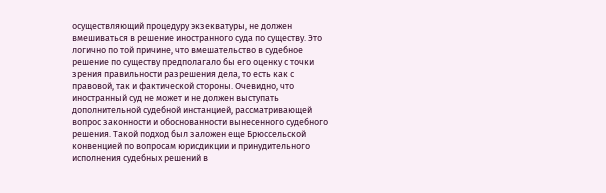осуществляющий процедуру экзекватуры, не должен вмешиваться в решение иностранного суда по существу. Это логично по той причине, что вмешательство в судебное решение по существу предполагало бы его оценку с точки зрения правильности разрешения дела, то есть как с правовой, так и фактической стороны. Очевидно, что иностранный суд не может и не должен выступать дополнительной судебной инстанцией, рассматривающей вопрос законности и обоснованности вынесенного судебного решения. Такой подход был заложен еще Брюссельской конвенцией по вопросам юрисдикции и принудительного исполнения судебных решений в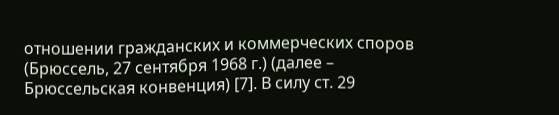отношении гражданских и коммерческих споров (Брюссель, 27 сентября 1968 г.) (далее – Брюссельская конвенция) [7]. В силу ст. 29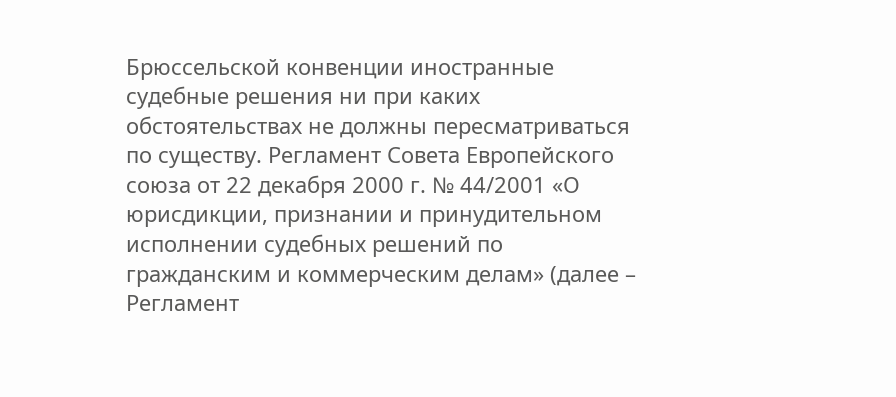Брюссельской конвенции иностранные судебные решения ни при каких обстоятельствах не должны пересматриваться по существу. Регламент Совета Европейского союза от 22 декабря 2000 г. № 44/2001 «О юрисдикции, признании и принудительном исполнении судебных решений по гражданским и коммерческим делам» (далее – Регламент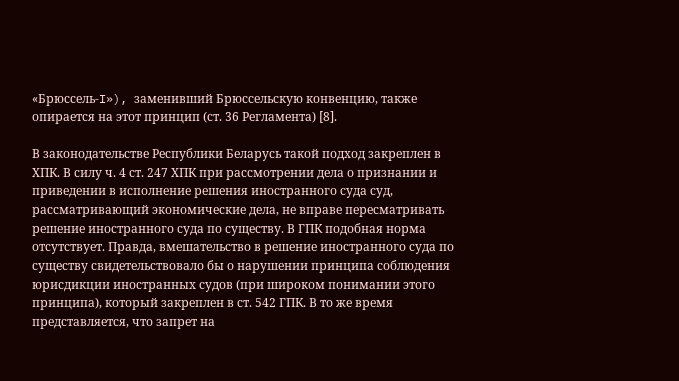«Брюссель-I»), заменивший Брюссельскую конвенцию, также опирается на этот принцип (ст. 36 Регламента) [8].

В законодательстве Республики Беларусь такой подход закреплен в ХПК. В силу ч. 4 ст. 247 ХПК при рассмотрении дела о признании и приведении в исполнение решения иностранного суда суд, рассматривающий экономические дела, не вправе пересматривать решение иностранного суда по существу. В ГПК подобная норма отсутствует. Правда, вмешательство в решение иностранного суда по существу свидетельствовало бы о нарушении принципа соблюдения юрисдикции иностранных судов (при широком понимании этого принципа), который закреплен в ст. 542 ГПК. В то же время представляется, что запрет на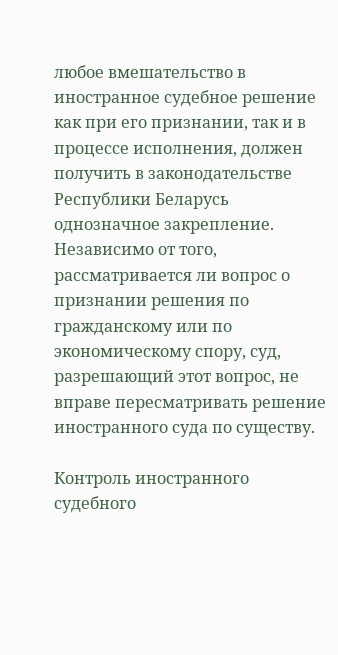любое вмешательство в иностранное судебное решение как при его признании, так и в процессе исполнения, должен получить в законодательстве Республики Беларусь однозначное закрепление. Независимо от того, рассматривается ли вопрос о признании решения по гражданскому или по экономическому спору, суд, разрешающий этот вопрос, не вправе пересматривать решение иностранного суда по существу.

Контроль иностранного судебного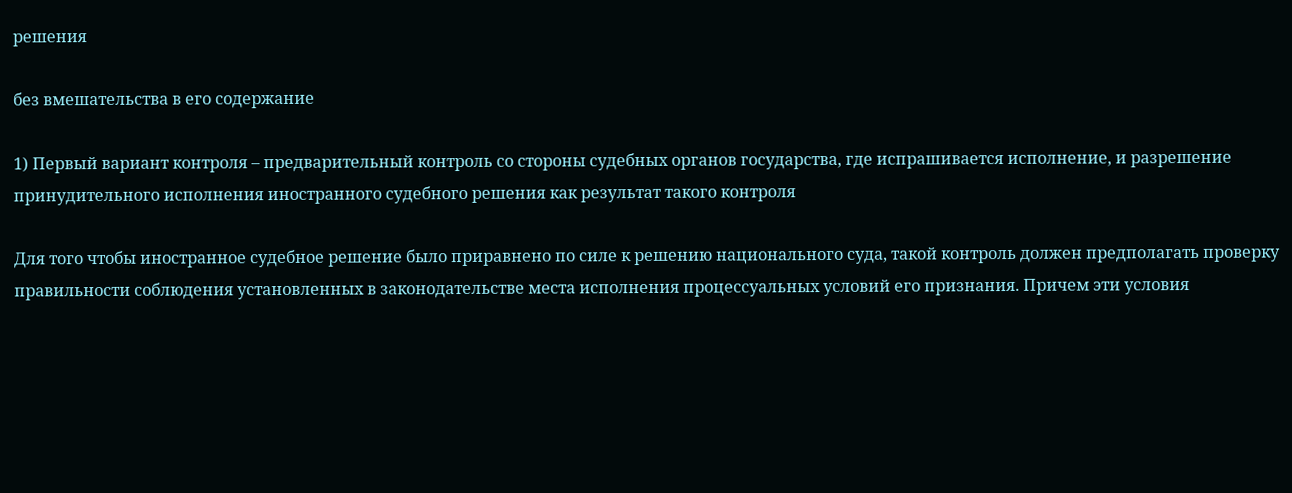решения

без вмешательства в его содержание

1) Первый вариант контроля – предварительный контроль со стороны судебных органов государства, где испрашивается исполнение, и разрешение принудительного исполнения иностранного судебного решения как результат такого контроля

Для того чтобы иностранное судебное решение было приравнено по силе к решению национального суда, такой контроль должен предполагать проверку правильности соблюдения установленных в законодательстве места исполнения процессуальных условий его признания. Причем эти условия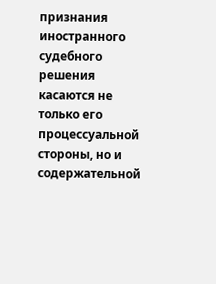признания иностранного судебного решения касаются не только его процессуальной стороны, но и содержательной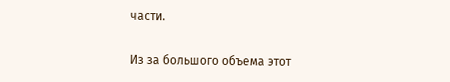части.

Из за большого объема этот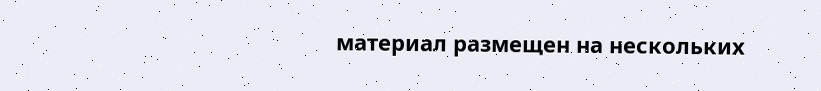материал размещен на нескольких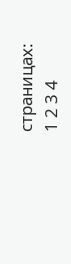страницах:
1 2 3 4